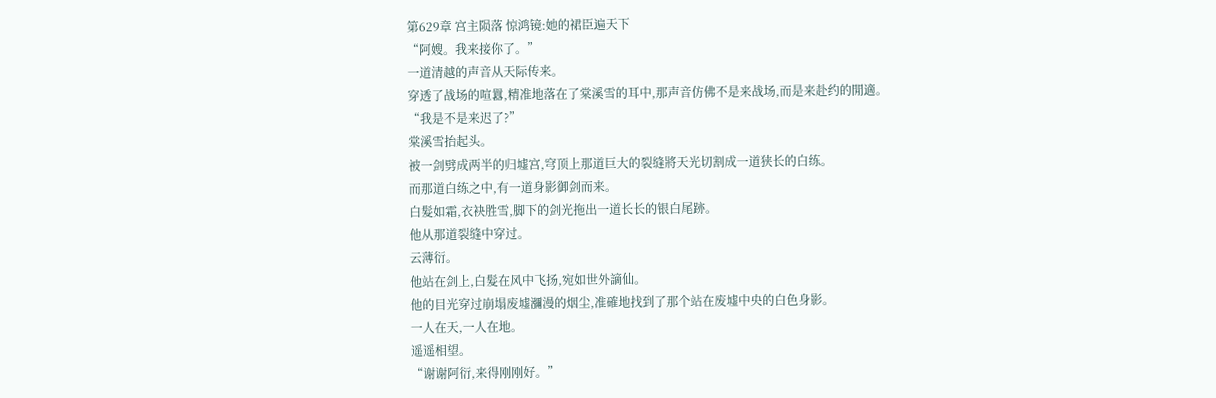第629章 宫主陨落 惊鸿镜:她的裙臣遍天下
“阿嫂。我来接你了。”
一道清越的声音从天际传来。
穿透了战场的喧囂,精准地落在了棠溪雪的耳中,那声音仿佛不是来战场,而是来赴约的閒適。
“我是不是来迟了?”
棠溪雪抬起头。
被一剑劈成两半的归墟宫,穹顶上那道巨大的裂缝將天光切割成一道狭长的白练。
而那道白练之中,有一道身影御剑而来。
白髮如霜,衣袂胜雪,脚下的剑光拖出一道长长的银白尾跡。
他从那道裂缝中穿过。
云薄衍。
他站在剑上,白髮在风中飞扬,宛如世外謫仙。
他的目光穿过崩塌废墟瀰漫的烟尘,准確地找到了那个站在废墟中央的白色身影。
一人在天,一人在地。
遥遥相望。
“谢谢阿衍,来得刚刚好。”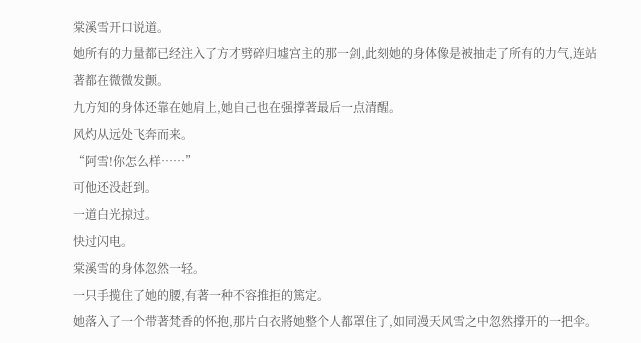棠溪雪开口说道。
她所有的力量都已经注入了方才劈碎归墟宫主的那一剑,此刻她的身体像是被抽走了所有的力气,连站著都在微微发颤。
九方知的身体还靠在她肩上,她自己也在强撑著最后一点清醒。
风灼从远处飞奔而来。
“阿雪!你怎么样……”
可他还没赶到。
一道白光掠过。
快过闪电。
棠溪雪的身体忽然一轻。
一只手揽住了她的腰,有著一种不容推拒的篤定。
她落入了一个带著梵香的怀抱,那片白衣將她整个人都罩住了,如同漫天风雪之中忽然撑开的一把伞。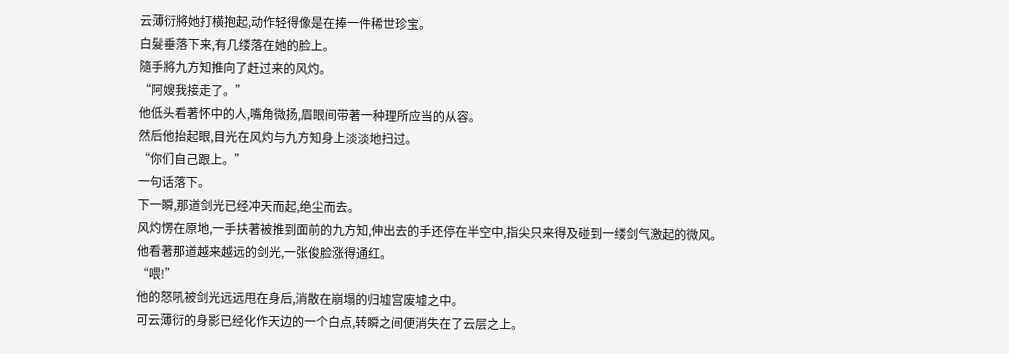云薄衍將她打横抱起,动作轻得像是在捧一件稀世珍宝。
白髮垂落下来,有几缕落在她的脸上。
隨手將九方知推向了赶过来的风灼。
“阿嫂我接走了。”
他低头看著怀中的人,嘴角微扬,眉眼间带著一种理所应当的从容。
然后他抬起眼,目光在风灼与九方知身上淡淡地扫过。
“你们自己跟上。”
一句话落下。
下一瞬,那道剑光已经冲天而起,绝尘而去。
风灼愣在原地,一手扶著被推到面前的九方知,伸出去的手还停在半空中,指尖只来得及碰到一缕剑气激起的微风。
他看著那道越来越远的剑光,一张俊脸涨得通红。
“喂!”
他的怒吼被剑光远远甩在身后,消散在崩塌的归墟宫废墟之中。
可云薄衍的身影已经化作天边的一个白点,转瞬之间便消失在了云层之上。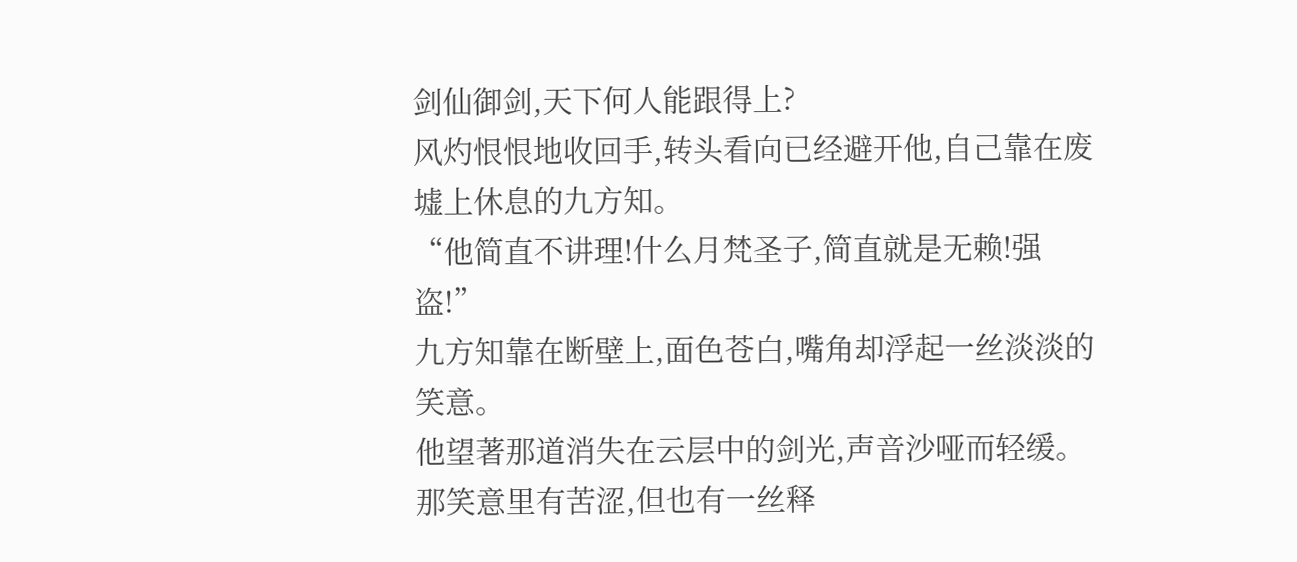剑仙御剑,天下何人能跟得上?
风灼恨恨地收回手,转头看向已经避开他,自己靠在废墟上休息的九方知。
“他简直不讲理!什么月梵圣子,简直就是无赖!强盗!”
九方知靠在断壁上,面色苍白,嘴角却浮起一丝淡淡的笑意。
他望著那道消失在云层中的剑光,声音沙哑而轻缓。
那笑意里有苦涩,但也有一丝释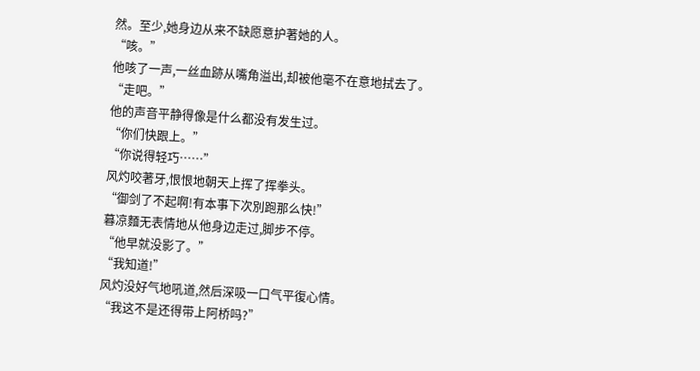然。至少,她身边从来不缺愿意护著她的人。
“咳。”
他咳了一声,一丝血跡从嘴角溢出,却被他毫不在意地拭去了。
“走吧。”
他的声音平静得像是什么都没有发生过。
“你们快跟上。”
“你说得轻巧……”
风灼咬著牙,恨恨地朝天上挥了挥拳头。
“御剑了不起啊!有本事下次別跑那么快!”
暮凉麵无表情地从他身边走过,脚步不停。
“他早就没影了。”
“我知道!”
风灼没好气地吼道,然后深吸一口气平復心情。
“我这不是还得带上阿桥吗?”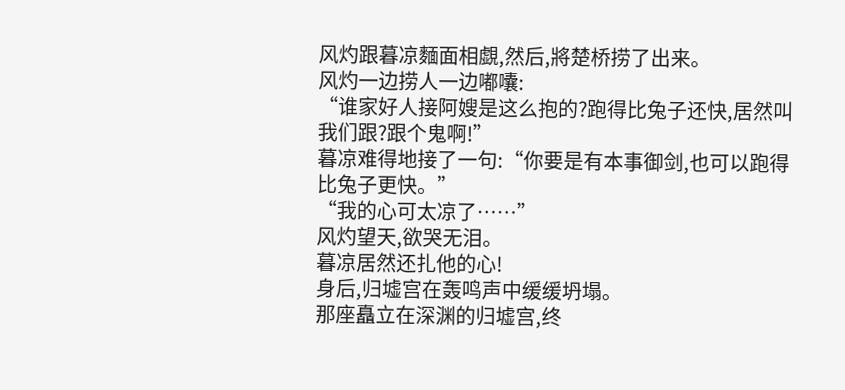风灼跟暮凉麵面相覷,然后,將楚桥捞了出来。
风灼一边捞人一边嘟囔:
“谁家好人接阿嫂是这么抱的?跑得比兔子还快,居然叫我们跟?跟个鬼啊!”
暮凉难得地接了一句:“你要是有本事御剑,也可以跑得比兔子更快。”
“我的心可太凉了……”
风灼望天,欲哭无泪。
暮凉居然还扎他的心!
身后,归墟宫在轰鸣声中缓缓坍塌。
那座矗立在深渊的归墟宫,终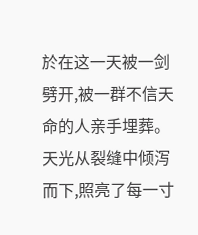於在这一天被一剑劈开,被一群不信天命的人亲手埋葬。
天光从裂缝中倾泻而下,照亮了每一寸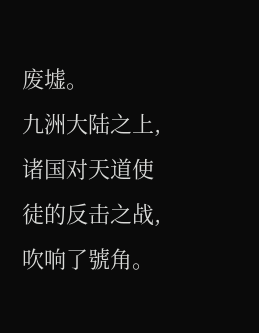废墟。
九洲大陆之上,诸国对天道使徒的反击之战,吹响了號角。